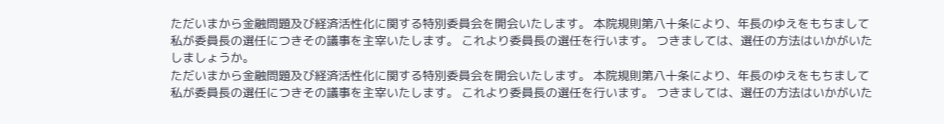ただいまから金融問題及び経済活性化に関する特別委員会を開会いたします。 本院規則第八十条により、年長のゆえをもちまして私が委員長の選任につきその議事を主宰いたします。 これより委員長の選任を行います。 つきましては、選任の方法はいかがいたしましょうか。
ただいまから金融問題及び経済活性化に関する特別委員会を開会いたします。 本院規則第八十条により、年長のゆえをもちまして私が委員長の選任につきその議事を主宰いたします。 これより委員長の選任を行います。 つきましては、選任の方法はいかがいた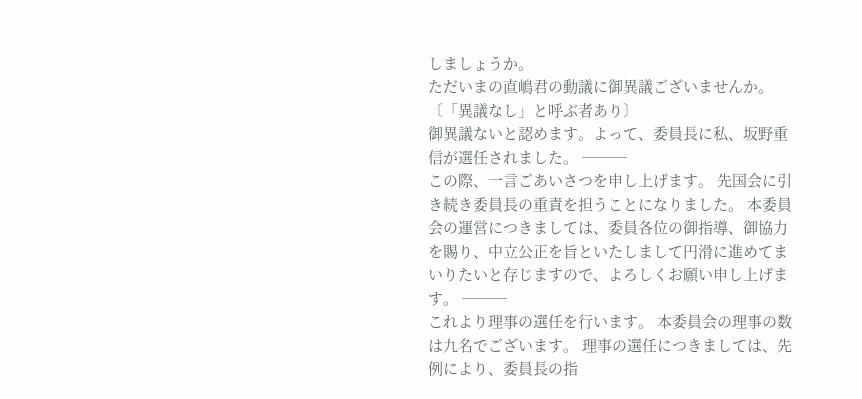しましょうか。
ただいまの直嶋君の動議に御異議ございませんか。 〔「異議なし」と呼ぶ者あり〕
御異議ないと認めます。よって、委員長に私、坂野重信が選任されました。 ───
この際、一言ごあいさつを申し上げます。 先国会に引き続き委員長の重責を担うことになりました。 本委員会の運営につきましては、委員各位の御指導、御協力を賜り、中立公正を旨といたしまして円滑に進めてまいりたいと存じますので、よろしくお願い申し上げます。 ───
これより理事の選任を行います。 本委員会の理事の数は九名でございます。 理事の選任につきましては、先例により、委員長の指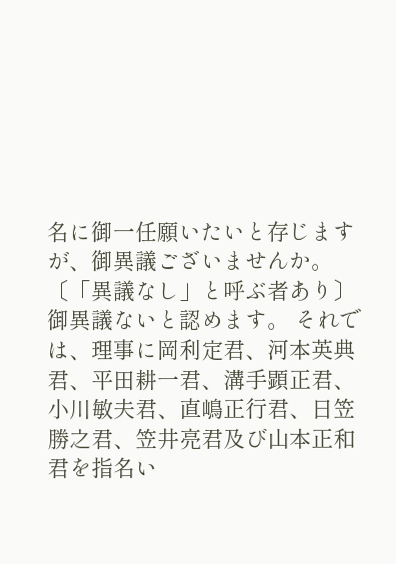名に御一任願いたいと存じますが、御異議ございませんか。 〔「異議なし」と呼ぶ者あり〕
御異議ないと認めます。 それでは、理事に岡利定君、河本英典君、平田耕一君、溝手顕正君、小川敏夫君、直嶋正行君、日笠勝之君、笠井亮君及び山本正和君を指名い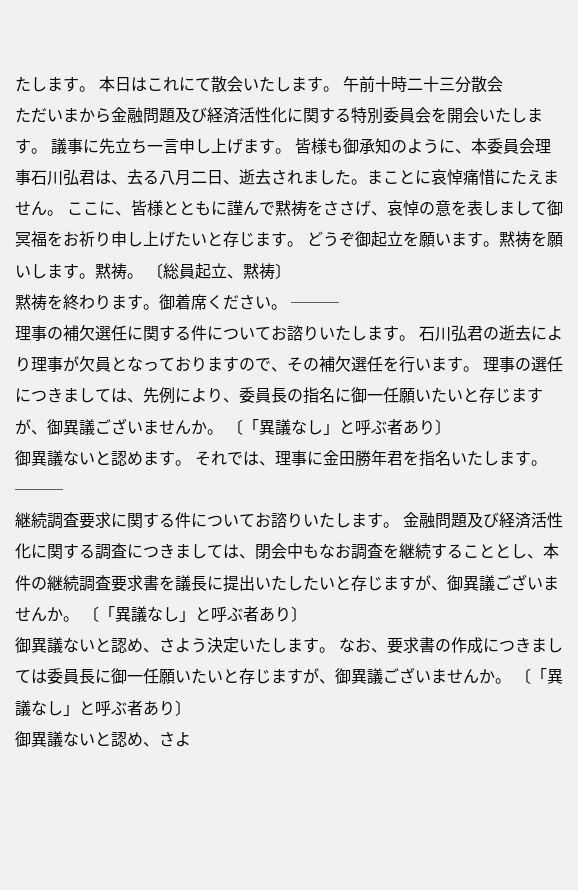たします。 本日はこれにて散会いたします。 午前十時二十三分散会
ただいまから金融問題及び経済活性化に関する特別委員会を開会いたします。 議事に先立ち一言申し上げます。 皆様も御承知のように、本委員会理事石川弘君は、去る八月二日、逝去されました。まことに哀悼痛惜にたえません。 ここに、皆様とともに謹んで黙祷をささげ、哀悼の意を表しまして御冥福をお祈り申し上げたいと存じます。 どうぞ御起立を願います。黙祷を願いします。黙祷。 〔総員起立、黙祷〕
黙祷を終わります。御着席ください。 ───
理事の補欠選任に関する件についてお諮りいたします。 石川弘君の逝去により理事が欠員となっておりますので、その補欠選任を行います。 理事の選任につきましては、先例により、委員長の指名に御一任願いたいと存じますが、御異議ございませんか。 〔「異議なし」と呼ぶ者あり〕
御異議ないと認めます。 それでは、理事に金田勝年君を指名いたします。 ───
継続調査要求に関する件についてお諮りいたします。 金融問題及び経済活性化に関する調査につきましては、閉会中もなお調査を継続することとし、本件の継続調査要求書を議長に提出いたしたいと存じますが、御異議ございませんか。 〔「異議なし」と呼ぶ者あり〕
御異議ないと認め、さよう決定いたします。 なお、要求書の作成につきましては委員長に御一任願いたいと存じますが、御異議ございませんか。 〔「異議なし」と呼ぶ者あり〕
御異議ないと認め、さよ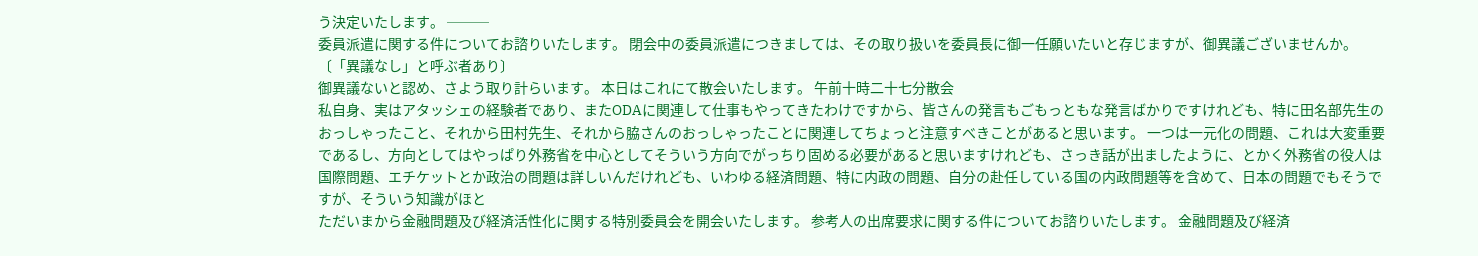う決定いたします。 ───
委員派遣に関する件についてお諮りいたします。 閉会中の委員派遣につきましては、その取り扱いを委員長に御一任願いたいと存じますが、御異議ございませんか。 〔「異議なし」と呼ぶ者あり〕
御異議ないと認め、さよう取り計らいます。 本日はこれにて散会いたします。 午前十時二十七分散会
私自身、実はアタッシェの経験者であり、またODAに関連して仕事もやってきたわけですから、皆さんの発言もごもっともな発言ばかりですけれども、特に田名部先生のおっしゃったこと、それから田村先生、それから脇さんのおっしゃったことに関連してちょっと注意すべきことがあると思います。 一つは一元化の問題、これは大変重要であるし、方向としてはやっぱり外務省を中心としてそういう方向でがっちり固める必要があると思いますけれども、さっき話が出ましたように、とかく外務省の役人は国際問題、エチケットとか政治の問題は詳しいんだけれども、いわゆる経済問題、特に内政の問題、自分の赴任している国の内政問題等を含めて、日本の問題でもそうですが、そういう知識がほと
ただいまから金融問題及び経済活性化に関する特別委員会を開会いたします。 参考人の出席要求に関する件についてお諮りいたします。 金融問題及び経済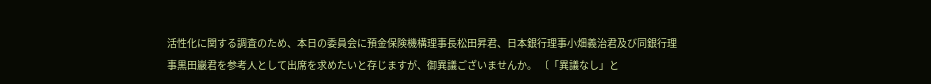活性化に関する調査のため、本日の委員会に預金保険機構理事長松田昇君、日本銀行理事小畑義治君及び同銀行理事黒田巖君を参考人として出席を求めたいと存じますが、御異議ございませんか。 〔「異議なし」と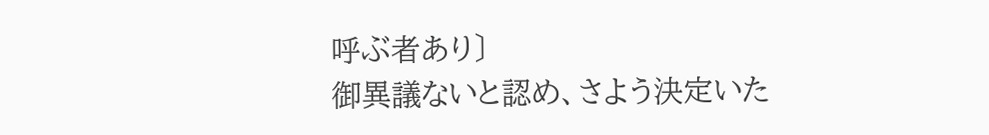呼ぶ者あり〕
御異議ないと認め、さよう決定いた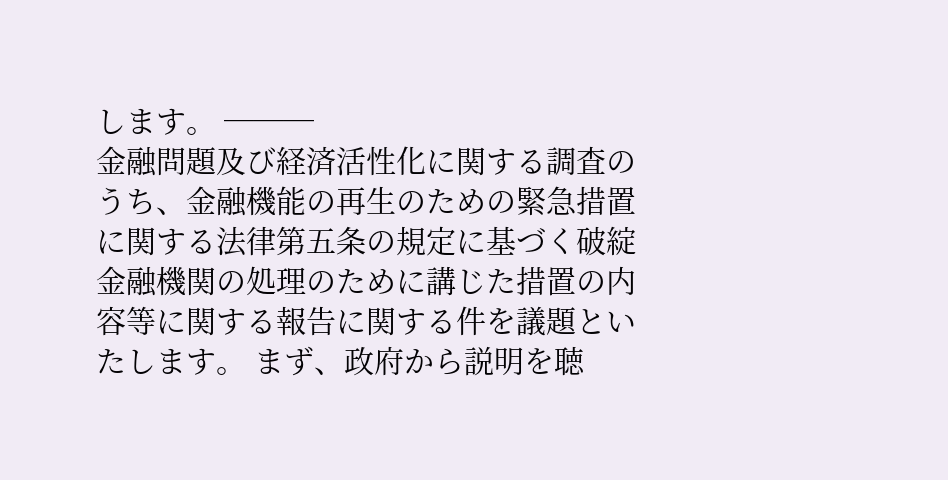します。 ───
金融問題及び経済活性化に関する調査のうち、金融機能の再生のための緊急措置に関する法律第五条の規定に基づく破綻金融機関の処理のために講じた措置の内容等に関する報告に関する件を議題といたします。 まず、政府から説明を聴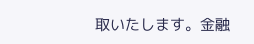取いたします。金融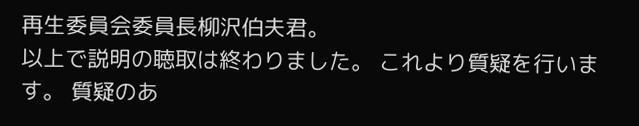再生委員会委員長柳沢伯夫君。
以上で説明の聴取は終わりました。 これより質疑を行います。 質疑のあ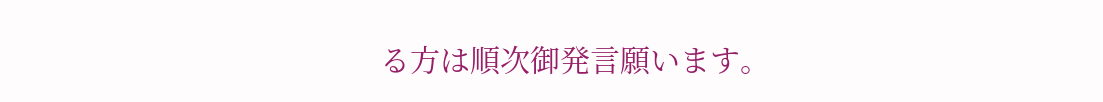る方は順次御発言願います。